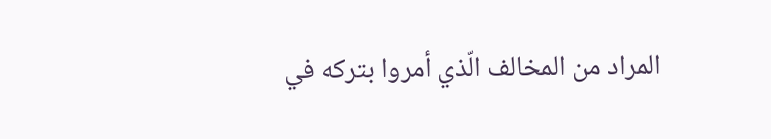المراد من المخالف الّذي أمروا بتركه في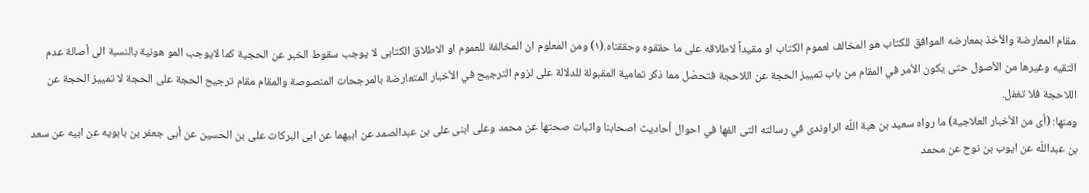مقام المعارضة والأخذ بمعارضه الموافق للكتاب هو المخالف لعموم الكتاب او مقيداً لاطلاقه على ما حققوه وحققناه.(١) ومن المعلوم ان المخالفة للعموم او الاطلاق الكتابى لا يوجب سقوط الخبر عن الحجية كما لايوجب المو هونية بالنسبة الى أصالة عدم التقيه وغيرها من الأصول حتى يكون الأمر في المقام من باب تمييز الحجة عن اللاحجة فتحصّل مما ذكر تمامية المقبولة للدلالة على لزوم الترجيح في الأخبار المتعارضة بالمرجحات المنصوصة والمقام مقام ترجيح الحجة على الحجة لا تمييز الحجة عن اللاحجة فلا تغفل.
ومنها: (أى من الأخبار العلاجية) ما رواه سعيد بن هبة اللّه الراوندى في رسالته التى الفها في احوال أحاديث اصحابنا واثبات صحتها عن محمد وعلى ابنى على بن عبدالصمد عن ابيهما عن ابى البركات على بن الحسين عن أبى جعفر بن بابويه عن ابيه عن سعد بن عبداللّه عن ايوب بن نوح عن محمد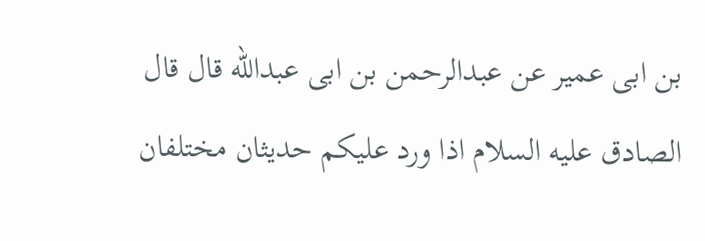بن ابى عمير عن عبدالرحمن بن ابى عبداللّه قال قال الصادق عليه السلام اذا ورد عليكم حديثان مختلفان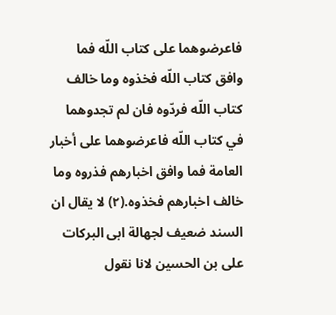فاعرضوهما على كتاب اللّه فما وافق كتاب اللّه فخذوه وما خالف كتاب اللّه فردّوه فان لم تجدوهما في كتاب اللّه فاعرضوهما على أخبار العامة فما وافق اخبارهم فذروه وما خالف اخبارهم فخذوه.(٢) لا يقال ان السند ضعيف لجهالة ابى البركات على بن الحسين لانا نقول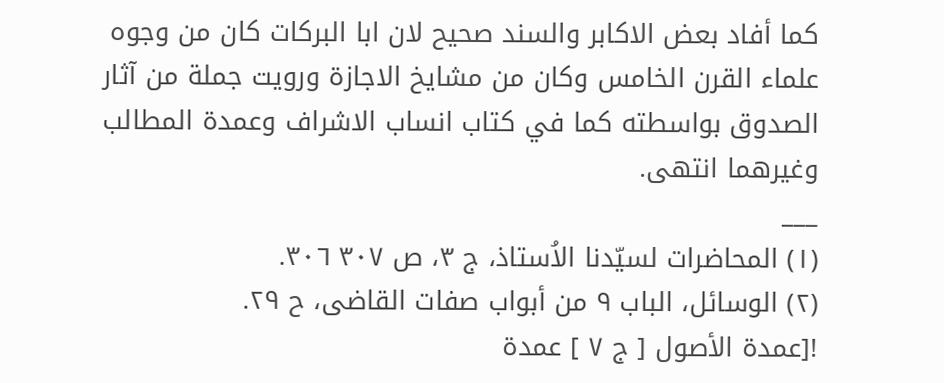كما أفاد بعض الاكابر والسند صحيح لان ابا البركات كان من وجوه علماء القرن الخامس وكان من مشايخ الاجازة ورويت جملة من آثار الصدوق بواسطته كما في كتاب انساب الاشراف وعمدة المطالب وغيرهما انتهى.
___
(١) المحاضرات لسيّدنا الاُستاذ، ج ٣، ص ٣٠٧ ٣٠٦.
(٢) الوسائل، الباب ٩ من أبواب صفات القاضى، ح ٢٩.
![عمدة الأصول [ ج ٧ ] عمدة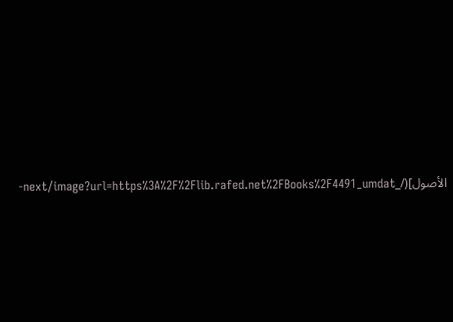الأصول](/_next/image?url=https%3A%2F%2Flib.rafed.net%2FBooks%2F4491_umdat-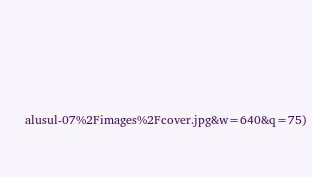alusul-07%2Fimages%2Fcover.jpg&w=640&q=75)